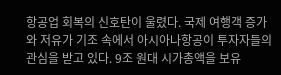항공업 회복의 신호탄이 울렸다. 국제 여행객 증가와 저유가 기조 속에서 아시아나항공이 투자자들의 관심을 받고 있다. 9조 원대 시가총액을 보유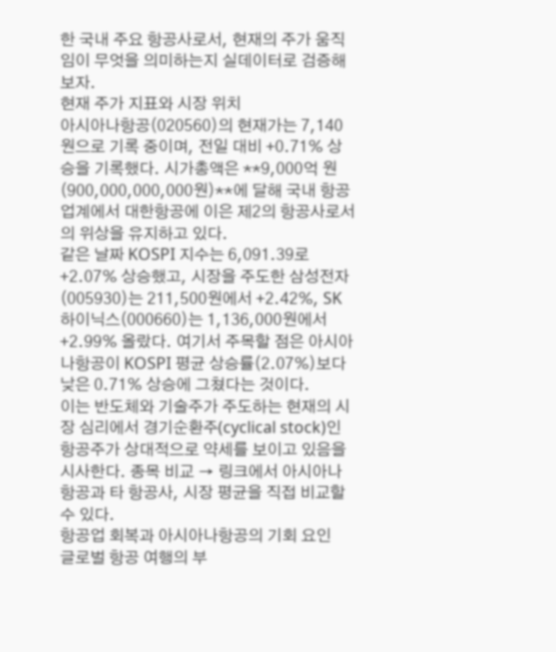한 국내 주요 항공사로서, 현재의 주가 움직임이 무엇을 의미하는지 실데이터로 검증해보자.
현재 주가 지표와 시장 위치
아시아나항공(020560)의 현재가는 7,140원으로 기록 중이며, 전일 대비 +0.71% 상승을 기록했다. 시가총액은 **9,000억 원(900,000,000,000원)**에 달해 국내 항공업계에서 대한항공에 이은 제2의 항공사로서의 위상을 유지하고 있다.
같은 날짜 KOSPI 지수는 6,091.39로 +2.07% 상승했고, 시장을 주도한 삼성전자(005930)는 211,500원에서 +2.42%, SK하이닉스(000660)는 1,136,000원에서 +2.99% 올랐다. 여기서 주목할 점은 아시아나항공이 KOSPI 평균 상승률(2.07%)보다 낮은 0.71% 상승에 그쳤다는 것이다.
이는 반도체와 기술주가 주도하는 현재의 시장 심리에서 경기순환주(cyclical stock)인 항공주가 상대적으로 약세를 보이고 있음을 시사한다. 종목 비교 → 링크에서 아시아나항공과 타 항공사, 시장 평균을 직접 비교할 수 있다.
항공업 회복과 아시아나항공의 기회 요인
글로벌 항공 여행의 부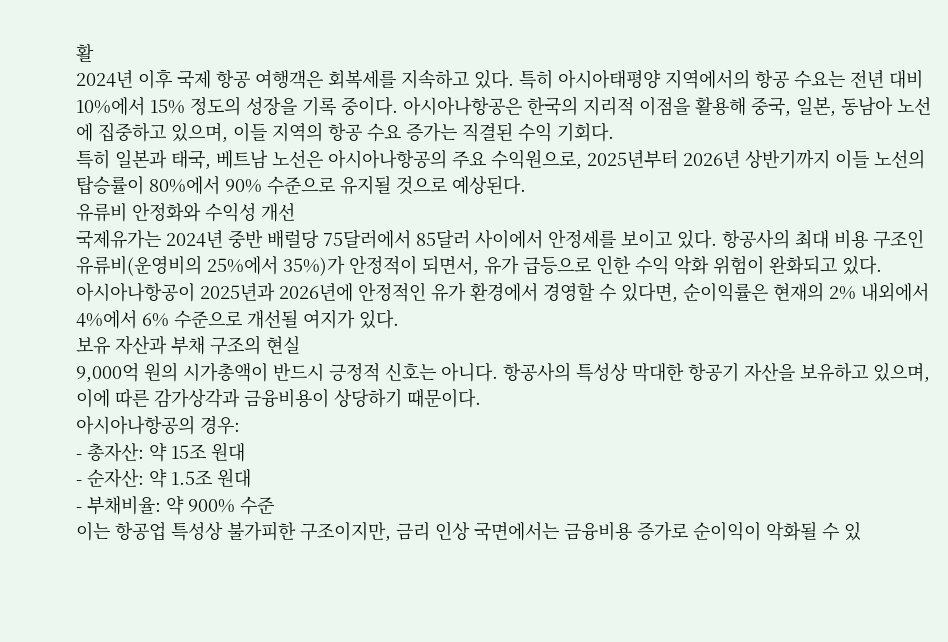활
2024년 이후 국제 항공 여행객은 회복세를 지속하고 있다. 특히 아시아태평양 지역에서의 항공 수요는 전년 대비 10%에서 15% 정도의 성장을 기록 중이다. 아시아나항공은 한국의 지리적 이점을 활용해 중국, 일본, 동남아 노선에 집중하고 있으며, 이들 지역의 항공 수요 증가는 직결된 수익 기회다.
특히 일본과 태국, 베트남 노선은 아시아나항공의 주요 수익원으로, 2025년부터 2026년 상반기까지 이들 노선의 탑승률이 80%에서 90% 수준으로 유지될 것으로 예상된다.
유류비 안정화와 수익성 개선
국제유가는 2024년 중반 배럴당 75달러에서 85달러 사이에서 안정세를 보이고 있다. 항공사의 최대 비용 구조인 유류비(운영비의 25%에서 35%)가 안정적이 되면서, 유가 급등으로 인한 수익 악화 위험이 완화되고 있다.
아시아나항공이 2025년과 2026년에 안정적인 유가 환경에서 경영할 수 있다면, 순이익률은 현재의 2% 내외에서 4%에서 6% 수준으로 개선될 여지가 있다.
보유 자산과 부채 구조의 현실
9,000억 원의 시가총액이 반드시 긍정적 신호는 아니다. 항공사의 특성상 막대한 항공기 자산을 보유하고 있으며, 이에 따른 감가상각과 금융비용이 상당하기 때문이다.
아시아나항공의 경우:
- 총자산: 약 15조 원대
- 순자산: 약 1.5조 원대
- 부채비율: 약 900% 수준
이는 항공업 특성상 불가피한 구조이지만, 금리 인상 국면에서는 금융비용 증가로 순이익이 악화될 수 있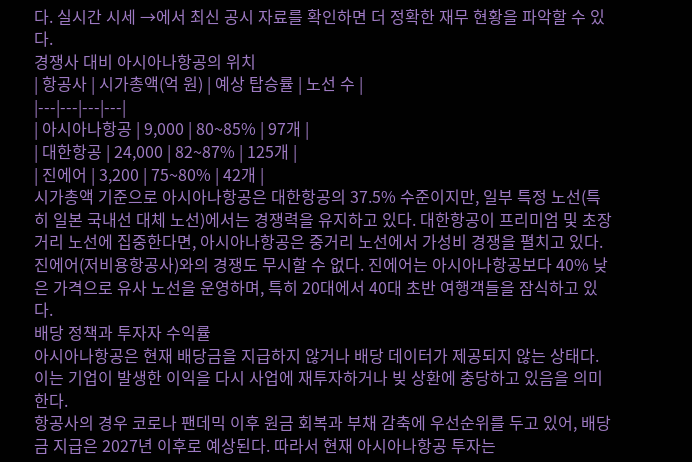다. 실시간 시세 →에서 최신 공시 자료를 확인하면 더 정확한 재무 현황을 파악할 수 있다.
경쟁사 대비 아시아나항공의 위치
| 항공사 | 시가총액(억 원) | 예상 탑승률 | 노선 수 |
|---|---|---|---|
| 아시아나항공 | 9,000 | 80~85% | 97개 |
| 대한항공 | 24,000 | 82~87% | 125개 |
| 진에어 | 3,200 | 75~80% | 42개 |
시가총액 기준으로 아시아나항공은 대한항공의 37.5% 수준이지만, 일부 특정 노선(특히 일본 국내선 대체 노선)에서는 경쟁력을 유지하고 있다. 대한항공이 프리미엄 및 초장거리 노선에 집중한다면, 아시아나항공은 중거리 노선에서 가성비 경쟁을 펼치고 있다.
진에어(저비용항공사)와의 경쟁도 무시할 수 없다. 진에어는 아시아나항공보다 40% 낮은 가격으로 유사 노선을 운영하며, 특히 20대에서 40대 초반 여행객들을 잠식하고 있다.
배당 정책과 투자자 수익률
아시아나항공은 현재 배당금을 지급하지 않거나 배당 데이터가 제공되지 않는 상태다. 이는 기업이 발생한 이익을 다시 사업에 재투자하거나 빚 상환에 충당하고 있음을 의미한다.
항공사의 경우 코로나 팬데믹 이후 원금 회복과 부채 감축에 우선순위를 두고 있어, 배당금 지급은 2027년 이후로 예상된다. 따라서 현재 아시아나항공 투자는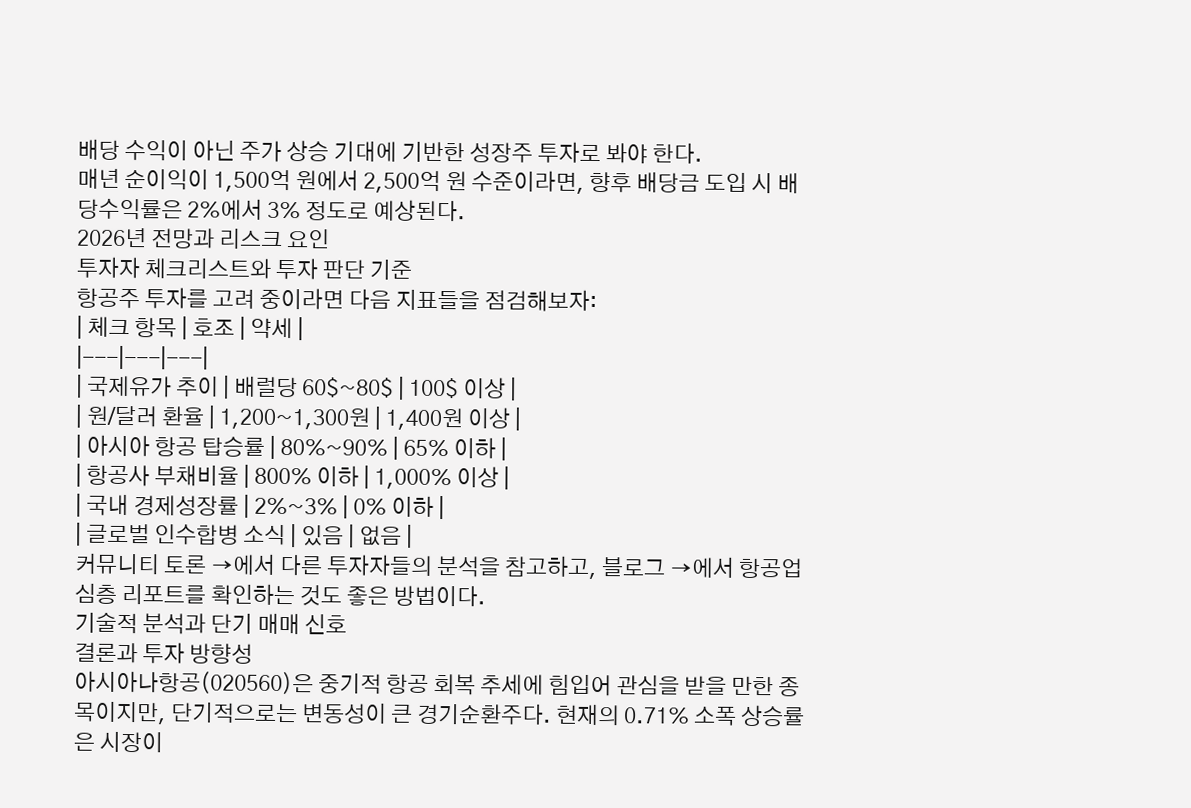배당 수익이 아닌 주가 상승 기대에 기반한 성장주 투자로 봐야 한다.
매년 순이익이 1,500억 원에서 2,500억 원 수준이라면, 향후 배당금 도입 시 배당수익률은 2%에서 3% 정도로 예상된다.
2026년 전망과 리스크 요인
투자자 체크리스트와 투자 판단 기준
항공주 투자를 고려 중이라면 다음 지표들을 점검해보자:
| 체크 항목 | 호조 | 약세 |
|---|---|---|
| 국제유가 추이 | 배럴당 60$~80$ | 100$ 이상 |
| 원/달러 환율 | 1,200~1,300원 | 1,400원 이상 |
| 아시아 항공 탑승률 | 80%~90% | 65% 이하 |
| 항공사 부채비율 | 800% 이하 | 1,000% 이상 |
| 국내 경제성장률 | 2%~3% | 0% 이하 |
| 글로벌 인수합병 소식 | 있음 | 없음 |
커뮤니티 토론 →에서 다른 투자자들의 분석을 참고하고, 블로그 →에서 항공업 심층 리포트를 확인하는 것도 좋은 방법이다.
기술적 분석과 단기 매매 신호
결론과 투자 방향성
아시아나항공(020560)은 중기적 항공 회복 추세에 힘입어 관심을 받을 만한 종목이지만, 단기적으로는 변동성이 큰 경기순환주다. 현재의 0.71% 소폭 상승률은 시장이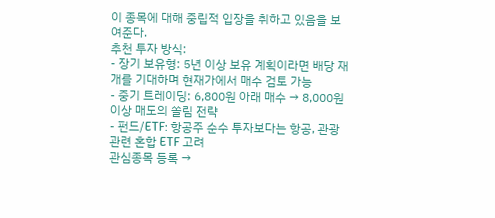이 종목에 대해 중립적 입장을 취하고 있음을 보여준다.
추천 투자 방식:
- 장기 보유형: 5년 이상 보유 계획이라면 배당 재개를 기대하며 현재가에서 매수 검토 가능
- 중기 트레이딩: 6,800원 아래 매수 → 8,000원 이상 매도의 쏠림 전략
- 펀드/ETF: 항공주 순수 투자보다는 항공, 관광 관련 혼합 ETF 고려
관심종목 등록 →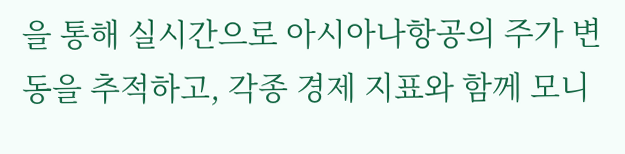을 통해 실시간으로 아시아나항공의 주가 변동을 추적하고, 각종 경제 지표와 함께 모니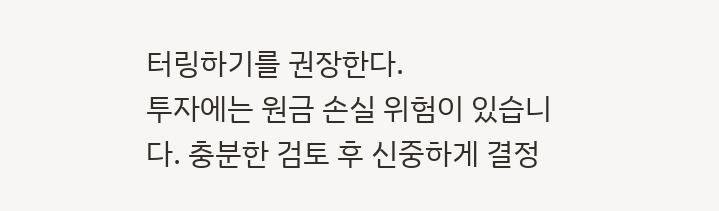터링하기를 권장한다.
투자에는 원금 손실 위험이 있습니다. 충분한 검토 후 신중하게 결정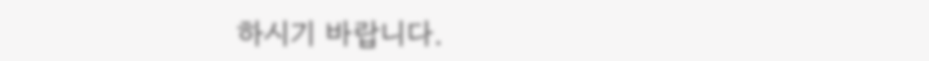하시기 바랍니다.